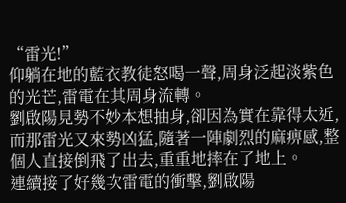“雷光!”
仰躺在地的藍衣教徒怒喝一聲,周身泛起淡紫色的光芒,雷電在其周身流轉。
劉啟陽見勢不妙本想抽身,卻因為實在靠得太近,而那雷光又來勢凶猛,隨著一陣劇烈的麻痹感,整個人直接倒飛了出去,重重地摔在了地上。
連續接了好幾次雷電的衝擊,劉啟陽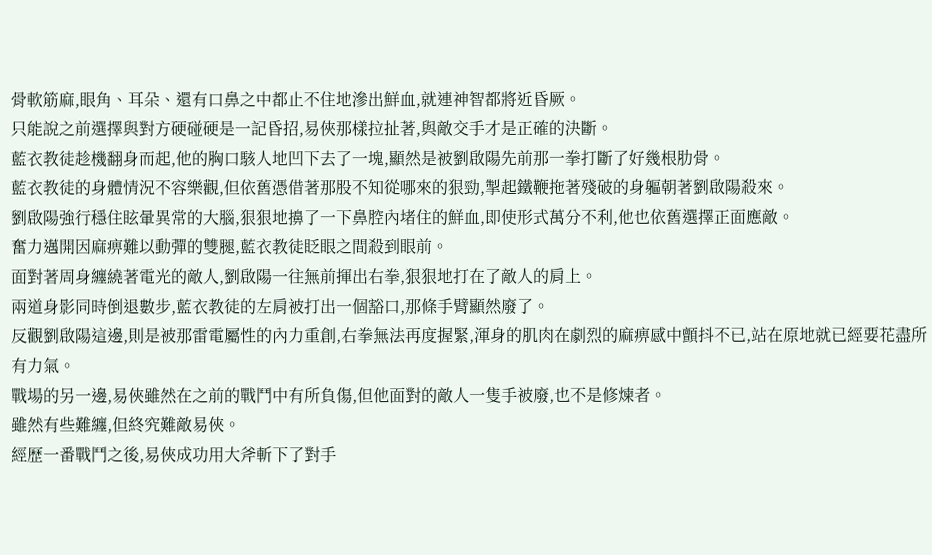骨軟筋麻,眼角、耳朵、還有口鼻之中都止不住地滲出鮮血,就連神智都將近昏厥。
只能說之前選擇與對方硬碰硬是一記昏招,易俠那樣拉扯著,與敵交手才是正確的決斷。
藍衣教徒趁機翻身而起,他的胸口駭人地凹下去了一塊,顯然是被劉啟陽先前那一拳打斷了好幾根肋骨。
藍衣教徒的身體情況不容樂觀,但依舊憑借著那股不知從哪來的狠勁,掣起鐵鞭拖著殘破的身軀朝著劉啟陽殺來。
劉啟陽強行穩住眩暈異常的大腦,狠狠地擤了一下鼻腔內堵住的鮮血,即使形式萬分不利,他也依舊選擇正面應敵。
奮力邁開因麻痹難以動彈的雙腿,藍衣教徒眨眼之間殺到眼前。
面對著周身纏繞著電光的敵人,劉啟陽一往無前揮出右拳,狠狠地打在了敵人的肩上。
兩道身影同時倒退數步,藍衣教徒的左肩被打出一個豁口,那條手臂顯然廢了。
反觀劉啟陽這邊,則是被那雷電屬性的內力重創,右拳無法再度握緊,渾身的肌肉在劇烈的麻痹感中顫抖不已,站在原地就已經要花盡所有力氣。
戰場的另一邊,易俠雖然在之前的戰鬥中有所負傷,但他面對的敵人一隻手被廢,也不是修煉者。
雖然有些難纏,但終究難敵易俠。
經歷一番戰鬥之後,易俠成功用大斧斬下了對手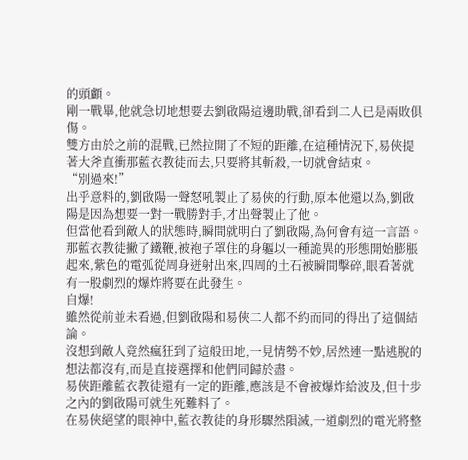的頭顱。
剛一戰畢,他就急切地想要去劉啟陽這邊助戰,卻看到二人已是兩敗俱傷。
雙方由於之前的混戰,已然拉開了不短的距離,在這種情況下,易俠提著大斧直衝那藍衣教徒而去,只要將其斬殺,一切就會結束。
“別過來!”
出乎意料的,劉啟陽一聲怒吼製止了易俠的行動,原本他還以為,劉啟陽是因為想要一對一戰勝對手,才出聲製止了他。
但當他看到敵人的狀態時,瞬間就明白了劉啟陽,為何會有這一言語。
那藍衣教徒撇了鐵鞭,被袍子罩住的身軀以一種詭異的形態開始膨脹起來,紫色的電弧從周身迸射出來,四周的土石被瞬間擊碎,眼看著就有一股劇烈的爆炸將要在此發生。
自爆!
雖然從前並未看過,但劉啟陽和易俠二人都不約而同的得出了這個結論。
沒想到敵人竟然瘋狂到了這般田地,一見情勢不妙,居然連一點逃脫的想法都沒有,而是直接選擇和他們同歸於盡。
易俠距離藍衣教徒還有一定的距離,應該是不會被爆炸給波及,但十步之內的劉啟陽可就生死難料了。
在易俠絕望的眼神中,藍衣教徒的身形驟然隕滅,一道劇烈的電光將整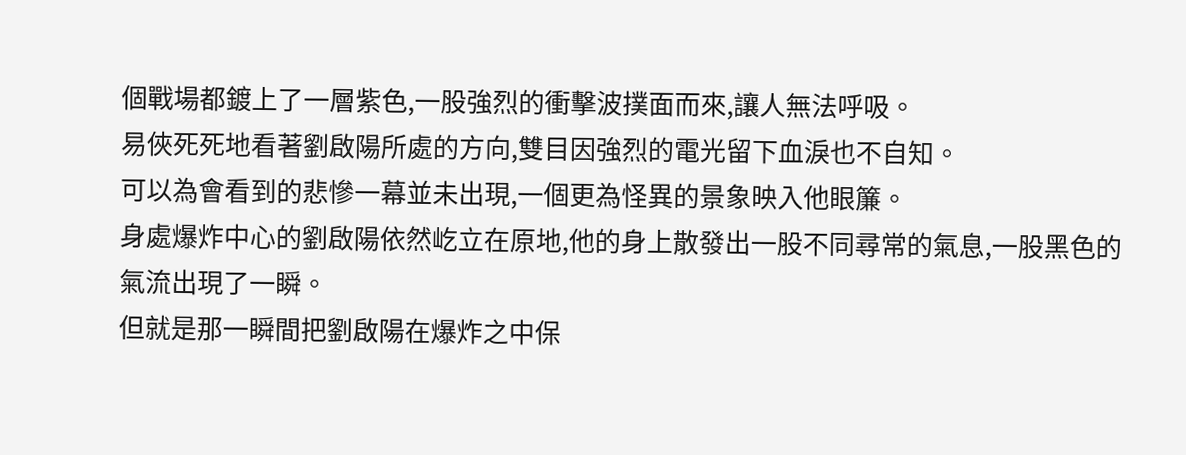個戰場都鍍上了一層紫色,一股強烈的衝擊波撲面而來,讓人無法呼吸。
易俠死死地看著劉啟陽所處的方向,雙目因強烈的電光留下血淚也不自知。
可以為會看到的悲慘一幕並未出現,一個更為怪異的景象映入他眼簾。
身處爆炸中心的劉啟陽依然屹立在原地,他的身上散發出一股不同尋常的氣息,一股黑色的氣流出現了一瞬。
但就是那一瞬間把劉啟陽在爆炸之中保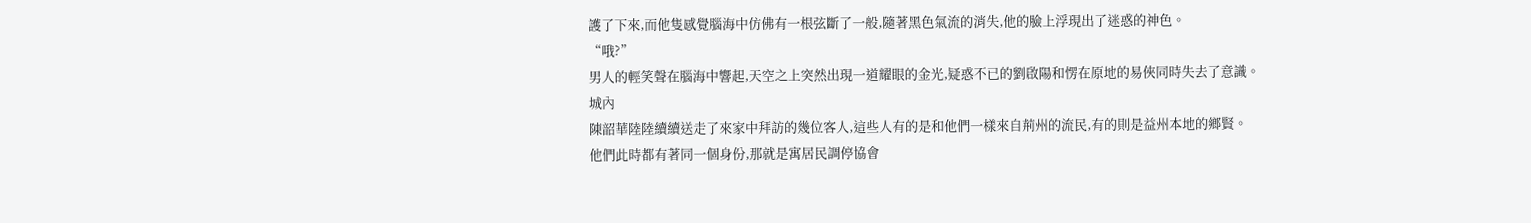護了下來,而他隻感覺腦海中仿佛有一根弦斷了一般,隨著黑色氣流的消失,他的臉上浮現出了迷惑的神色。
“哦?”
男人的輕笑聲在腦海中響起,天空之上突然出現一道耀眼的金光,疑惑不已的劉啟陽和愣在原地的易俠同時失去了意識。
城內
陳韶華陸陸續續送走了來家中拜訪的幾位客人,這些人有的是和他們一樣來自荊州的流民,有的則是益州本地的鄉賢。
他們此時都有著同一個身份,那就是寓居民調停協會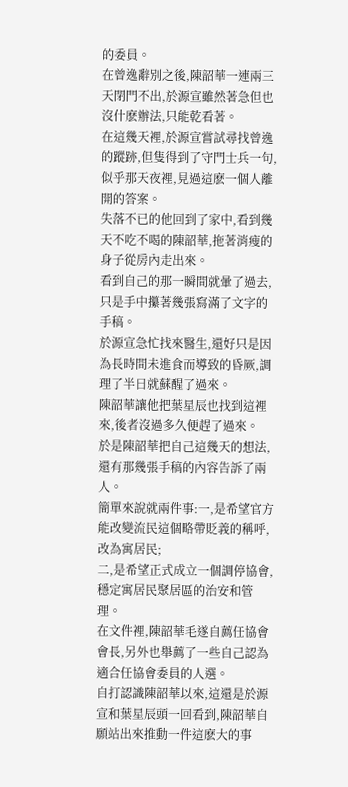的委員。
在曾逸辭別之後,陳韶華一連兩三天閉門不出,於源宣雖然著急但也沒什麽辦法,只能乾看著。
在這幾天裡,於源宣嘗試尋找曾逸的蹤跡,但隻得到了守門士兵一句,似乎那天夜裡,見過這麽一個人離開的答案。
失落不已的他回到了家中,看到幾天不吃不喝的陳韶華,拖著消瘦的身子從房內走出來。
看到自己的那一瞬間就暈了過去,只是手中攥著幾張寫滿了文字的手稿。
於源宣急忙找來醫生,還好只是因為長時間未進食而導致的昏厥,調理了半日就蘇醒了過來。
陳韶華讓他把葉星辰也找到這裡來,後者沒過多久便趕了過來。
於是陳韶華把自己這幾天的想法,還有那幾張手稿的內容告訴了兩人。
簡單來說就兩件事:一,是希望官方能改變流民這個略帶貶義的稱呼,改為寓居民;
二,是希望正式成立一個調停協會,穩定寓居民聚居區的治安和管理。
在文件裡,陳韶華毛遂自薦任協會會長,另外也舉薦了一些自己認為適合任協會委員的人選。
自打認識陳韶華以來,這還是於源宣和葉星辰頭一回看到,陳韶華自願站出來推動一件這麽大的事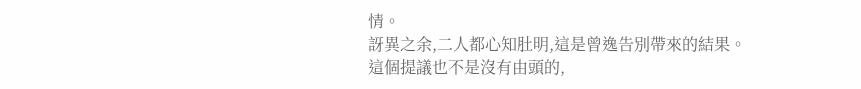情。
訝異之余,二人都心知肚明,這是曾逸告別帶來的結果。
這個提議也不是沒有由頭的,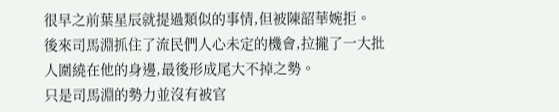很早之前葉星辰就提過類似的事情,但被陳韶華婉拒。
後來司馬淵抓住了流民們人心未定的機會,拉攏了一大批人圍繞在他的身邊,最後形成尾大不掉之勢。
只是司馬淵的勢力並沒有被官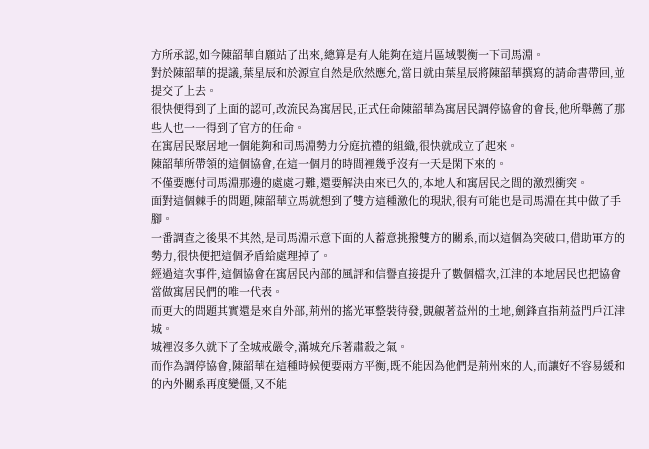方所承認,如今陳韶華自願站了出來,總算是有人能夠在這片區域製衡一下司馬淵。
對於陳韶華的提議,葉星辰和於源宣自然是欣然應允,當日就由葉星辰將陳韶華撰寫的請命書帶回,並提交了上去。
很快便得到了上面的認可,改流民為寓居民,正式任命陳韶華為寓居民調停協會的會長,他所舉薦了那些人也一一得到了官方的任命。
在寓居民聚居地一個能夠和司馬淵勢力分庭抗禮的組織,很快就成立了起來。
陳韶華所帶領的這個協會,在這一個月的時間裡幾乎沒有一天是閑下來的。
不僅要應付司馬淵那邊的處處刁難,還要解決由來已久的,本地人和寓居民之間的激烈衝突。
面對這個棘手的問題,陳韶華立馬就想到了雙方這種激化的現狀,很有可能也是司馬淵在其中做了手腳。
一番調查之後果不其然,是司馬淵示意下面的人蓄意挑撥雙方的關系,而以這個為突破口,借助軍方的勢力,很快便把這個矛盾給處理掉了。
經過這次事件,這個協會在寓居民內部的風評和信譽直接提升了數個檔次,江津的本地居民也把協會當做寓居民們的唯一代表。
而更大的問題其實還是來自外部,荊州的搖光軍整裝待發,覬覦著益州的土地,劍鋒直指荊益門戶江津城。
城裡沒多久就下了全城戒嚴令,滿城充斥著肅殺之氣。
而作為調停協會,陳韶華在這種時候便要兩方平衡,既不能因為他們是荊州來的人,而讓好不容易緩和的內外關系再度變僵,又不能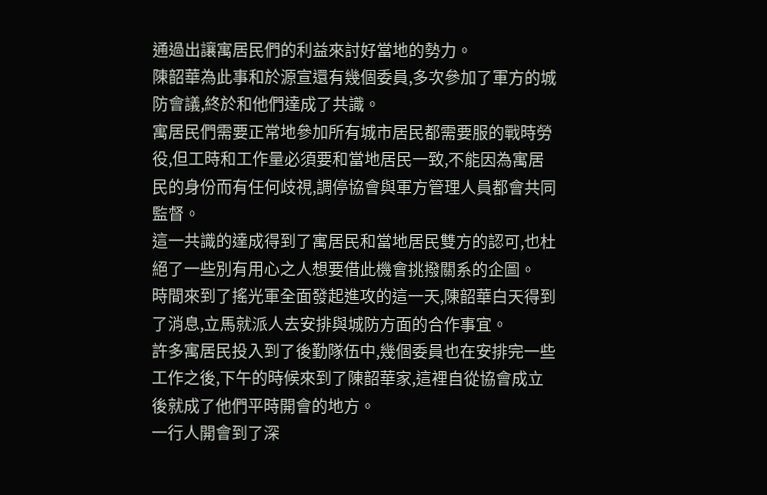通過出讓寓居民們的利益來討好當地的勢力。
陳韶華為此事和於源宣還有幾個委員,多次參加了軍方的城防會議,終於和他們達成了共識。
寓居民們需要正常地參加所有城市居民都需要服的戰時勞役,但工時和工作量必須要和當地居民一致,不能因為寓居民的身份而有任何歧視,調停協會與軍方管理人員都會共同監督。
這一共識的達成得到了寓居民和當地居民雙方的認可,也杜絕了一些別有用心之人想要借此機會挑撥關系的企圖。
時間來到了搖光軍全面發起進攻的這一天,陳韶華白天得到了消息,立馬就派人去安排與城防方面的合作事宜。
許多寓居民投入到了後勤隊伍中,幾個委員也在安排完一些工作之後,下午的時候來到了陳韶華家,這裡自從協會成立後就成了他們平時開會的地方。
一行人開會到了深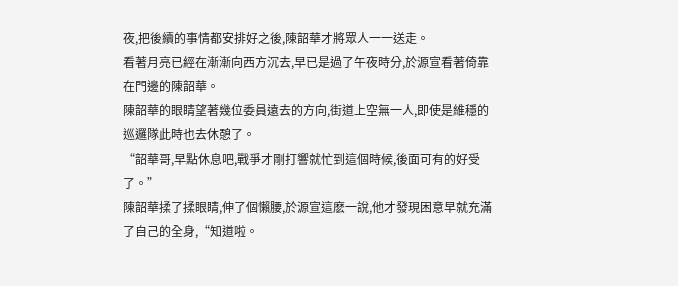夜,把後續的事情都安排好之後,陳韶華才將眾人一一送走。
看著月亮已經在漸漸向西方沉去,早已是過了午夜時分,於源宣看著倚靠在門邊的陳韶華。
陳韶華的眼睛望著幾位委員遠去的方向,街道上空無一人,即使是維穩的巡邏隊此時也去休憩了。
“韶華哥,早點休息吧,戰爭才剛打響就忙到這個時候,後面可有的好受了。”
陳韶華揉了揉眼睛,伸了個懶腰,於源宣這麽一說,他才發現困意早就充滿了自己的全身,“知道啦。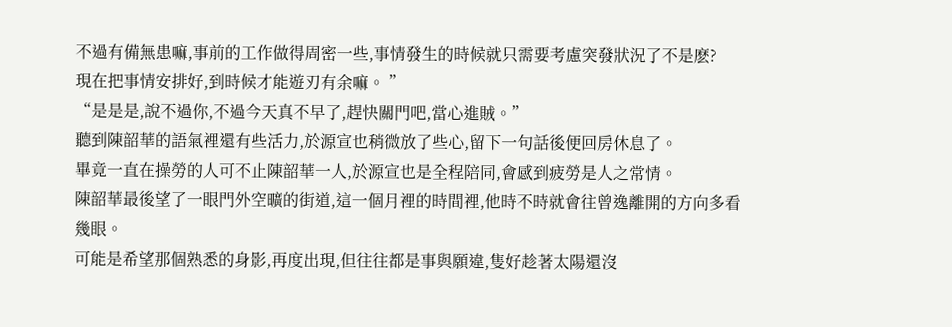不過有備無患嘛,事前的工作做得周密一些,事情發生的時候就只需要考慮突發狀況了不是麽?
現在把事情安排好,到時候才能遊刃有余嘛。 ”
“是是是,說不過你,不過今天真不早了,趕快關門吧,當心進賊。”
聽到陳韶華的語氣裡還有些活力,於源宣也稍微放了些心,留下一句話後便回房休息了。
畢竟一直在操勞的人可不止陳韶華一人,於源宣也是全程陪同,會感到疲勞是人之常情。
陳韶華最後望了一眼門外空曠的街道,這一個月裡的時間裡,他時不時就會往曾逸離開的方向多看幾眼。
可能是希望那個熟悉的身影,再度出現,但往往都是事與願違,隻好趁著太陽還沒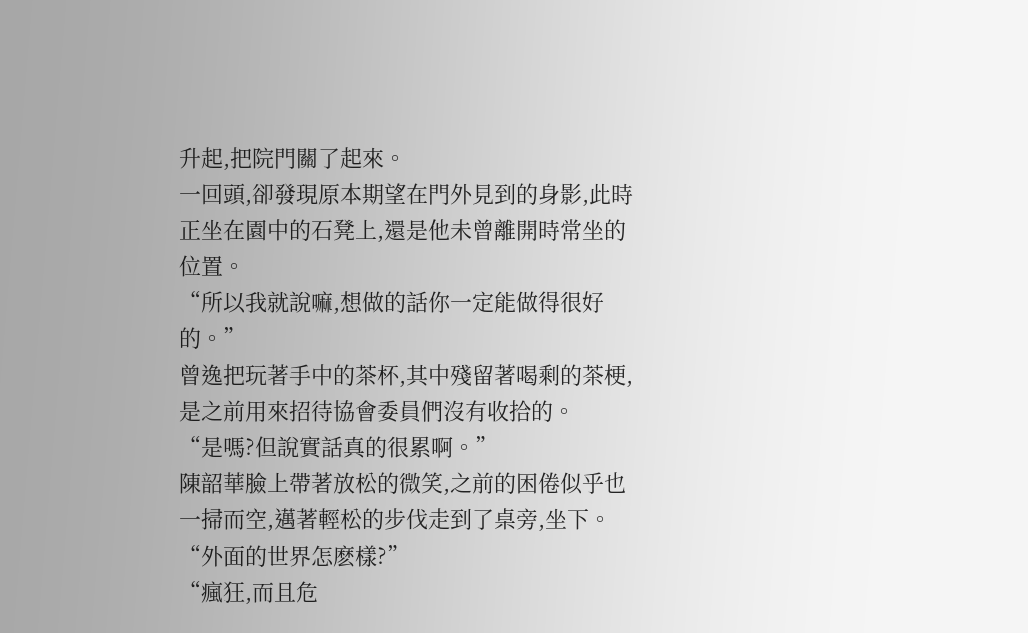升起,把院門關了起來。
一回頭,卻發現原本期望在門外見到的身影,此時正坐在園中的石凳上,還是他未曾離開時常坐的位置。
“所以我就說嘛,想做的話你一定能做得很好的。”
曾逸把玩著手中的茶杯,其中殘留著喝剩的茶梗,是之前用來招待協會委員們沒有收拾的。
“是嗎?但說實話真的很累啊。”
陳韶華臉上帶著放松的微笑,之前的困倦似乎也一掃而空,邁著輕松的步伐走到了桌旁,坐下。
“外面的世界怎麽樣?”
“瘋狂,而且危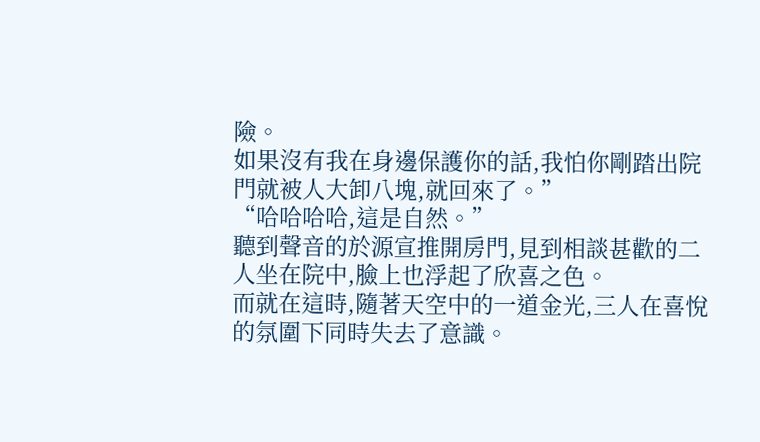險。
如果沒有我在身邊保護你的話,我怕你剛踏出院門就被人大卸八塊,就回來了。”
“哈哈哈哈,這是自然。”
聽到聲音的於源宣推開房門,見到相談甚歡的二人坐在院中,臉上也浮起了欣喜之色。
而就在這時,隨著天空中的一道金光,三人在喜悅的氛圍下同時失去了意識。